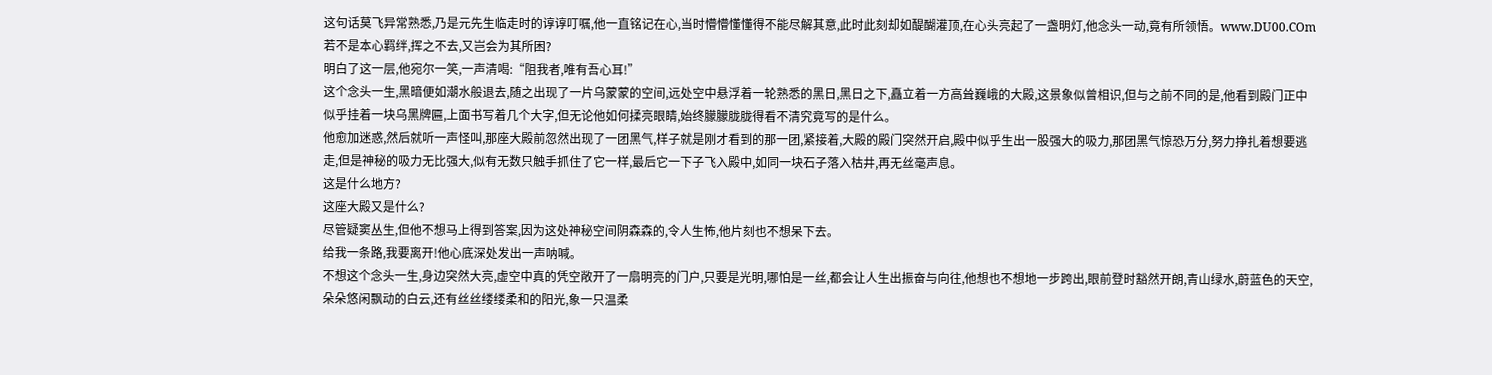这句话莫飞异常熟悉,乃是元先生临走时的谆谆叮嘱,他一直铭记在心,当时懵懵懂懂得不能尽解其意,此时此刻却如醍醐灌顶,在心头亮起了一盏明灯,他念头一动,竟有所领悟。www.DU00.COm
若不是本心羁绊,挥之不去,又岂会为其所困?
明白了这一层,他宛尔一笑,一声清喝:“阻我者,唯有吾心耳!”
这个念头一生,黑暗便如潮水般退去,随之出现了一片乌蒙蒙的空间,远处空中悬浮着一轮熟悉的黑日,黑日之下,矗立着一方高耸巍峨的大殿,这景象似曾相识,但与之前不同的是,他看到殿门正中似乎挂着一块乌黑牌匾,上面书写着几个大字,但无论他如何揉亮眼睛,始终朦朦胧胧得看不清究竟写的是什么。
他愈加迷惑,然后就听一声怪叫,那座大殿前忽然出现了一团黑气,样子就是刚才看到的那一团,紧接着,大殿的殿门突然开启,殿中似乎生出一股强大的吸力,那团黑气惊恐万分,努力挣扎着想要逃走,但是神秘的吸力无比强大,似有无数只触手抓住了它一样,最后它一下子飞入殿中,如同一块石子落入枯井,再无丝毫声息。
这是什么地方?
这座大殿又是什么?
尽管疑窦丛生,但他不想马上得到答案,因为这处神秘空间阴森森的,令人生怖,他片刻也不想呆下去。
给我一条路,我要离开!他心底深处发出一声呐喊。
不想这个念头一生,身边突然大亮,虚空中真的凭空敞开了一扇明亮的门户,只要是光明,哪怕是一丝,都会让人生出振奋与向往,他想也不想地一步跨出,眼前登时豁然开朗,青山绿水,蔚蓝色的天空,朵朵悠闲飘动的白云,还有丝丝缕缕柔和的阳光,象一只温柔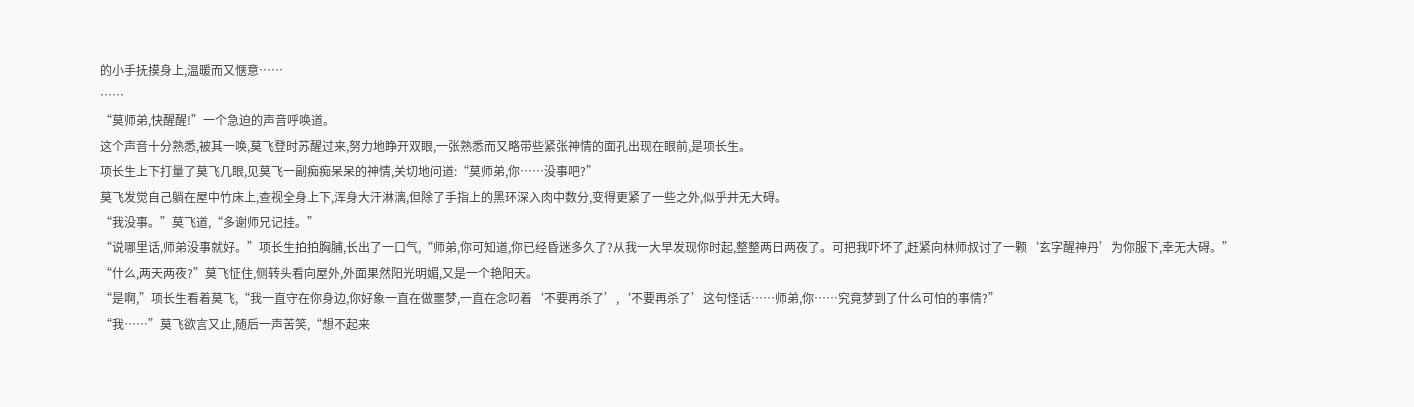的小手抚摸身上,温暖而又惬意……
……
“莫师弟,快醒醒!”一个急迫的声音呼唤道。
这个声音十分熟悉,被其一唤,莫飞登时苏醒过来,努力地睁开双眼,一张熟悉而又略带些紧张神情的面孔出现在眼前,是项长生。
项长生上下打量了莫飞几眼,见莫飞一副痴痴呆呆的神情,关切地问道:“莫师弟,你……没事吧?”
莫飞发觉自己躺在屋中竹床上,查视全身上下,浑身大汗淋漓,但除了手指上的黑环深入肉中数分,变得更紧了一些之外,似乎并无大碍。
“我没事。”莫飞道,“多谢师兄记挂。”
“说哪里话,师弟没事就好。”项长生拍拍胸脯,长出了一口气,“师弟,你可知道,你已经昏迷多久了?从我一大早发现你时起,整整两日两夜了。可把我吓坏了,赶紧向林师叔讨了一颗‘玄字醒神丹’为你服下,幸无大碍。”
“什么,两天两夜?”莫飞怔住,侧转头看向屋外,外面果然阳光明媚,又是一个艳阳天。
“是啊,”项长生看着莫飞,“我一直守在你身边,你好象一直在做噩梦,一直在念叼着‘不要再杀了’,‘不要再杀了’这句怪话……师弟,你……究竟梦到了什么可怕的事情?”
“我……”莫飞欲言又止,随后一声苦笑,“想不起来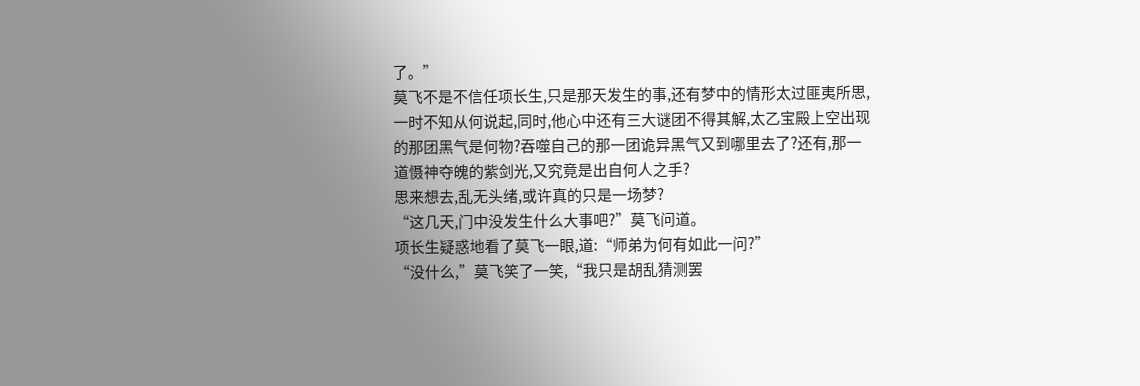了。”
莫飞不是不信任项长生,只是那天发生的事,还有梦中的情形太过匪夷所思,一时不知从何说起,同时,他心中还有三大谜团不得其解,太乙宝殿上空出现的那团黑气是何物?吞噬自己的那一团诡异黑气又到哪里去了?还有,那一道慑神夺魄的紫剑光,又究竟是出自何人之手?
思来想去,乱无头绪,或许真的只是一场梦?
“这几天,门中没发生什么大事吧?”莫飞问道。
项长生疑惑地看了莫飞一眼,道:“师弟为何有如此一问?”
“没什么,”莫飞笑了一笑,“我只是胡乱猜测罢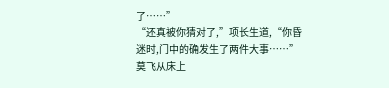了……”
“还真被你猜对了,”项长生道,“你昏迷时,门中的确发生了两件大事……”
莫飞从床上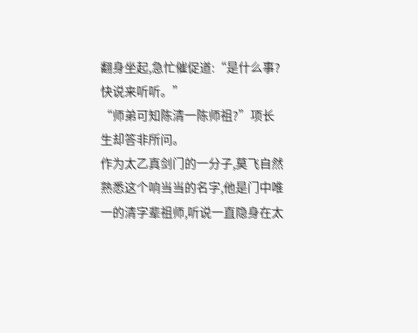翻身坐起,急忙催促道:“是什么事?快说来听听。”
“师弟可知陈清一陈师祖?”项长生却答非所问。
作为太乙真剑门的一分子,莫飞自然熟悉这个响当当的名字,他是门中唯一的清字辈祖师,听说一直隐身在太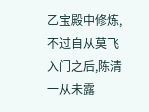乙宝殿中修炼,不过自从莫飞入门之后,陈清一从未露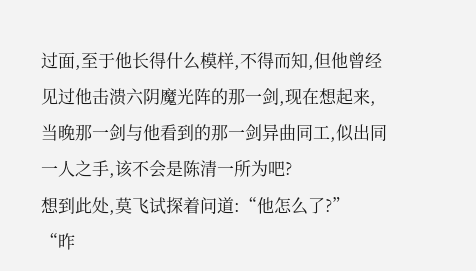过面,至于他长得什么模样,不得而知,但他曾经见过他击溃六阴魔光阵的那一剑,现在想起来,当晚那一剑与他看到的那一剑异曲同工,似出同一人之手,该不会是陈清一所为吧?
想到此处,莫飞试探着问道:“他怎么了?”
“昨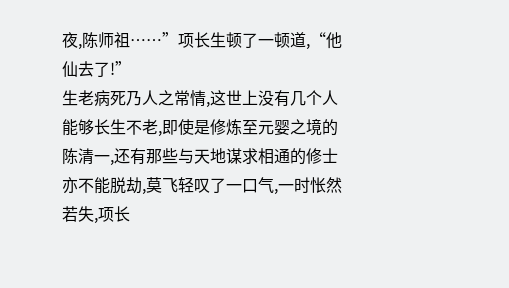夜,陈师祖……”项长生顿了一顿道,“他仙去了!”
生老病死乃人之常情,这世上没有几个人能够长生不老,即使是修炼至元婴之境的陈清一,还有那些与天地谋求相通的修士亦不能脱劫,莫飞轻叹了一口气,一时怅然若失,项长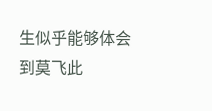生似乎能够体会到莫飞此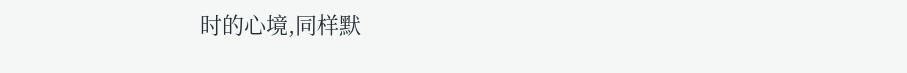时的心境,同样默